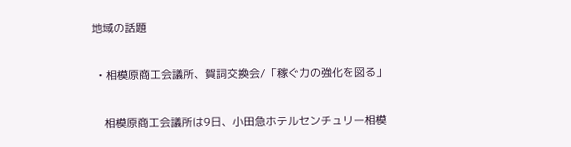地域の話題

  • 相模原商工会議所、賀詞交換会/「稼ぐ力の強化を図る」

    相模原商工会議所は9日、小田急ホテルセンチュリー相模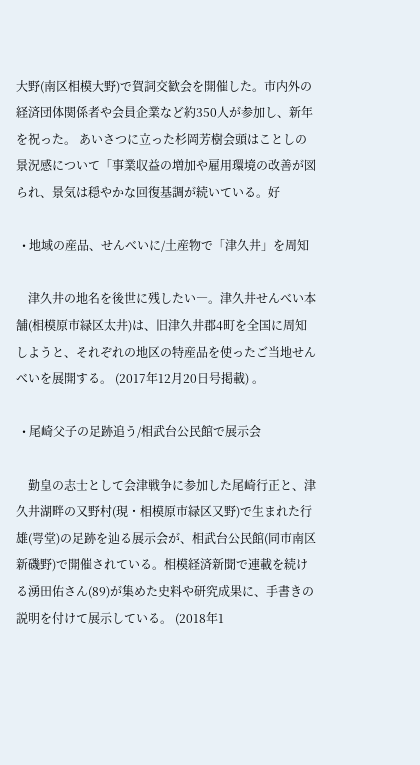大野(南区相模大野)で賀詞交歓会を開催した。市内外の経済団体関係者や会員企業など約350人が参加し、新年を祝った。 あいさつに立った杉岡芳樹会頭はことしの景況感について「事業収益の増加や雇用環境の改善が図られ、景気は穏やかな回復基調が続いている。好

  • 地域の産品、せんべいに/土産物で「津久井」を周知

    津久井の地名を後世に残したい―。津久井せんべい本舗(相模原市緑区太井)は、旧津久井郡4町を全国に周知しようと、それぞれの地区の特産品を使ったご当地せんべいを展開する。 (2017年12月20日号掲載) 。

  • 尾崎父子の足跡追う/相武台公民館で展示会

    勤皇の志士として会津戦争に参加した尾崎行正と、津久井湖畔の又野村(現・相模原市緑区又野)で生まれた行雄(咢堂)の足跡を辿る展示会が、相武台公民館(同市南区新磯野)で開催されている。相模経済新聞で連載を続ける湧田佑さん(89)が集めた史料や研究成果に、手書きの説明を付けて展示している。 (2018年1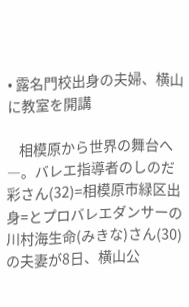• 露名門校出身の夫婦、横山に教室を開講

    相模原から世界の舞台へ―。バレエ指導者のしのだ彩さん(32)=相模原市緑区出身=とプロバレエダンサーの川村海生命(みきな)さん(30)の夫妻が8日、横山公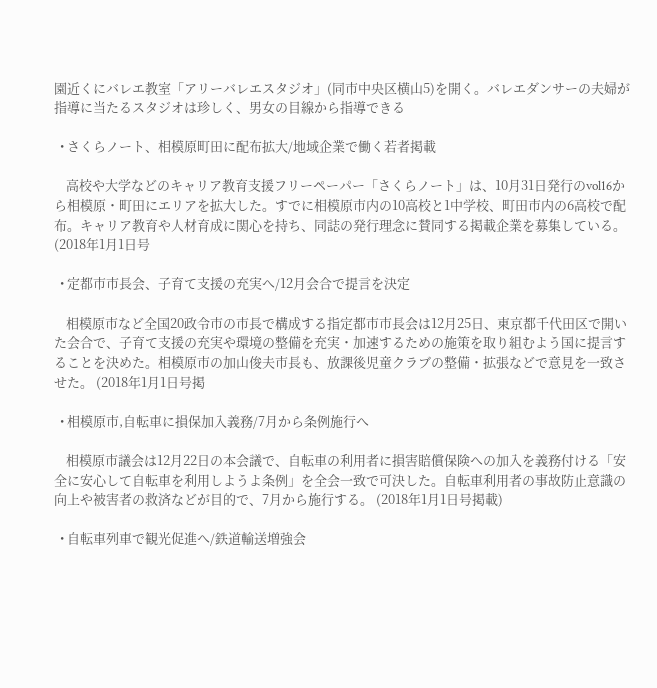園近くにバレエ教室「アリーバレエスタジオ」(同市中央区横山5)を開く。バレエダンサーの夫婦が指導に当たるスタジオは珍しく、男女の目線から指導できる

  • さくらノート、相模原町田に配布拡大/地域企業で働く若者掲載

    高校や大学などのキャリア教育支援フリーペーパー「さくらノート」は、10月31日発行のvol16から相模原・町田にエリアを拡大した。すでに相模原市内の10高校と1中学校、町田市内の6高校で配布。キャリア教育や人材育成に関心を持ち、同誌の発行理念に賛同する掲載企業を募集している。 (2018年1月1日号

  • 定都市市長会、子育て支援の充実へ/12月会合で提言を決定

    相模原市など全国20政令市の市長で構成する指定都市市長会は12月25日、東京都千代田区で開いた会合で、子育て支援の充実や環境の整備を充実・加速するための施策を取り組むよう国に提言することを決めた。相模原市の加山俊夫市長も、放課後児童クラブの整備・拡張などで意見を一致させた。 (2018年1月1日号掲

  • 相模原市,自転車に損保加入義務/7月から条例施行へ

    相模原市議会は12月22日の本会議で、自転車の利用者に損害賠償保険への加入を義務付ける「安全に安心して自転車を利用しようよ条例」を全会一致で可決した。自転車利用者の事故防止意識の向上や被害者の救済などが目的で、7月から施行する。 (2018年1月1日号掲載)

  • 自転車列車で観光促進へ/鉄道輸送増強会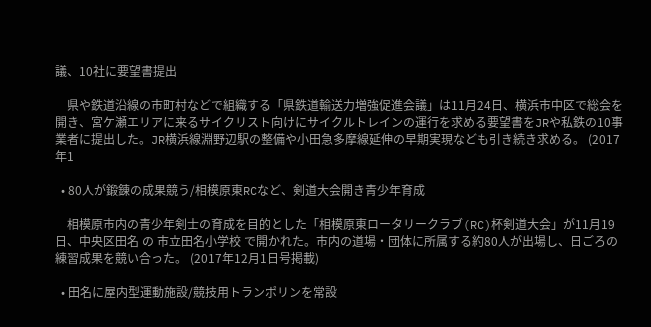議、10社に要望書提出

    県や鉄道沿線の市町村などで組織する「県鉄道輸送力増強促進会議」は11月24日、横浜市中区で総会を開き、宮ケ瀬エリアに来るサイクリスト向けにサイクルトレインの運行を求める要望書をJRや私鉄の10事業者に提出した。JR横浜線淵野辺駅の整備や小田急多摩線延伸の早期実現なども引き続き求める。 (2017年1

  • 80人が鍛錬の成果競う/相模原東RCなど、剣道大会開き青少年育成

    相模原市内の青少年剣士の育成を目的とした「相模原東ロータリークラブ(RC)杯剣道大会」が11月19日、中央区田名 の 市立田名小学校 で開かれた。市内の道場・団体に所属する約80人が出場し、日ごろの練習成果を競い合った。 (2017年12月1日号掲載)

  • 田名に屋内型運動施設/競技用トランポリンを常設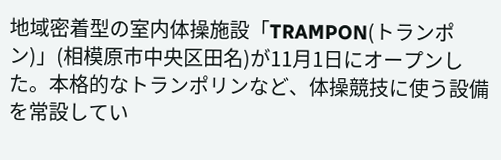地域密着型の室内体操施設「TRAMPON(トランポン)」(相模原市中央区田名)が11月1日にオープンした。本格的なトランポリンなど、体操競技に使う設備を常設してい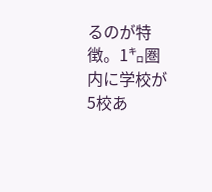るのが特徴。1㌔圏内に学校が5校あ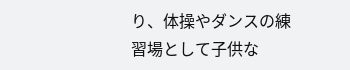り、体操やダンスの練習場として子供な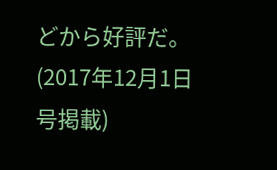どから好評だ。(2017年12月1日号掲載)